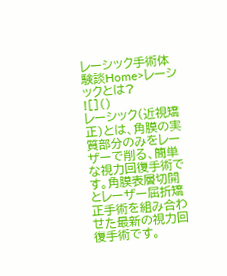レーシック手術体験談Home>レーシックとは?
![]()
レーシック(近視矯正)とは、角膜の実質部分のみをレーザーで削る、簡単な視力回復手術です。角膜表層切開とレーザー屈折矯正手術を組み合わせた最新の視力回復手術です。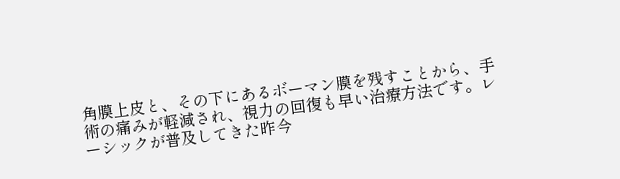角膜上皮と、その下にあるボーマン膜を残すことから、手術の痛みが軽減され、視力の回復も早い治療方法です。レーシックが普及してきた昨今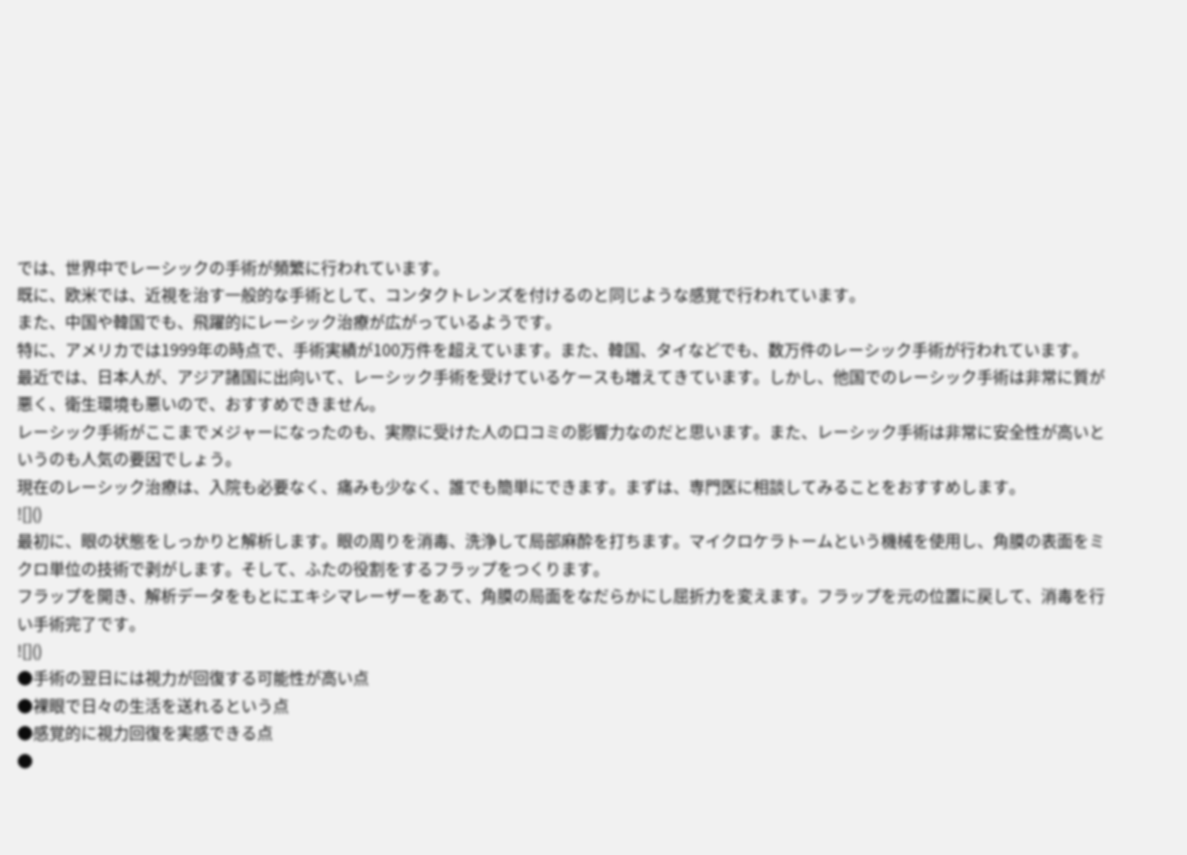では、世界中でレーシックの手術が頻繁に行われています。
既に、欧米では、近視を治す一般的な手術として、コンタクトレンズを付けるのと同じような感覚で行われています。
また、中国や韓国でも、飛躍的にレーシック治療が広がっているようです。
特に、アメリカでは1999年の時点で、手術実績が100万件を超えています。また、韓国、タイなどでも、数万件のレーシック手術が行われています。
最近では、日本人が、アジア諸国に出向いて、レーシック手術を受けているケースも増えてきています。しかし、他国でのレーシック手術は非常に質が悪く、衛生環境も悪いので、おすすめできません。
レーシック手術がここまでメジャーになったのも、実際に受けた人の口コミの影響力なのだと思います。また、レーシック手術は非常に安全性が高いというのも人気の要因でしょう。
現在のレーシック治療は、入院も必要なく、痛みも少なく、誰でも簡単にできます。まずは、専門医に相談してみることをおすすめします。
![]()
最初に、眼の状態をしっかりと解析します。眼の周りを消毒、洗浄して局部麻酔を打ちます。マイクロケラトームという機械を使用し、角膜の表面をミクロ単位の技術で剥がします。そして、ふたの役割をするフラップをつくります。
フラップを開き、解析データをもとにエキシマレーザーをあて、角膜の局面をなだらかにし屈折力を変えます。フラップを元の位置に戻して、消毒を行い手術完了です。
![]()
●手術の翌日には視力が回復する可能性が高い点
●裸眼で日々の生活を送れるという点
●感覚的に視力回復を実感できる点
●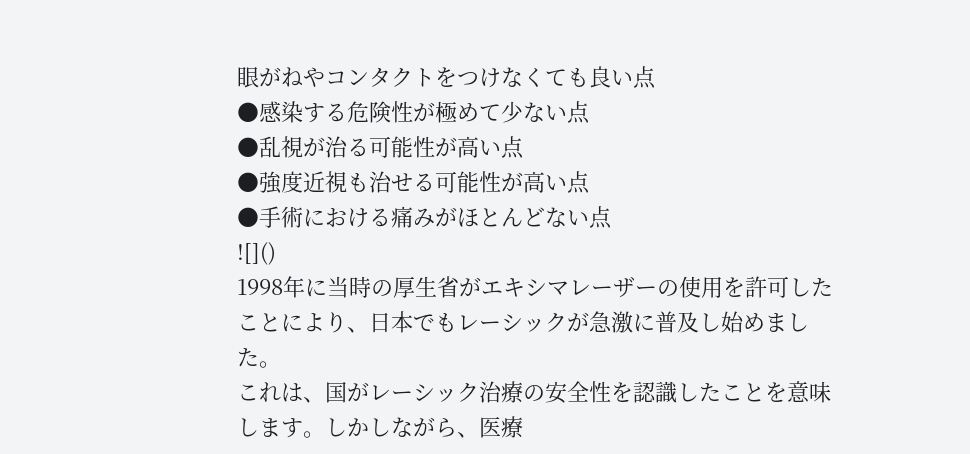眼がねやコンタクトをつけなくても良い点
●感染する危険性が極めて少ない点
●乱視が治る可能性が高い点
●強度近視も治せる可能性が高い点
●手術における痛みがほとんどない点
![]()
1998年に当時の厚生省がエキシマレーザーの使用を許可したことにより、日本でもレーシックが急激に普及し始めました。
これは、国がレーシック治療の安全性を認識したことを意味します。しかしながら、医療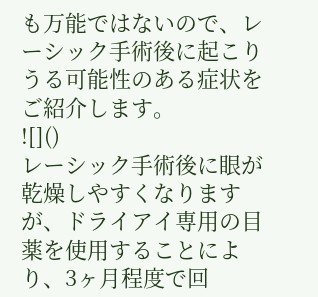も万能ではないので、レーシック手術後に起こりうる可能性のある症状をご紹介します。
![]()
レーシック手術後に眼が乾燥しやすくなりますが、ドライアイ専用の目薬を使用することにより、3ヶ月程度で回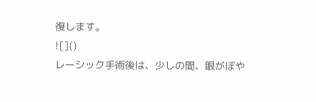復します。
![]()
レーシック手術後は、少しの間、眼がぼや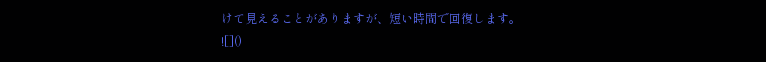けて見えることがありますが、短い時間で回復します。
![]()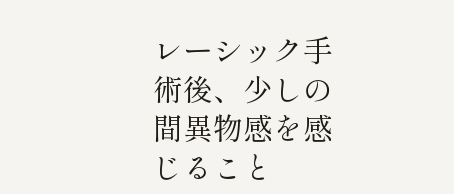レーシック手術後、少しの間異物感を感じること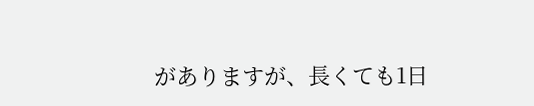がありますが、長くても1日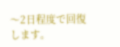〜2日程度で回復します。